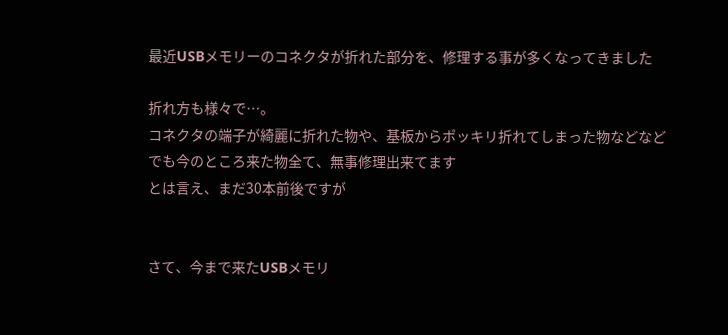最近USBメモリーのコネクタが折れた部分を、修理する事が多くなってきました

折れ方も様々で…。
コネクタの端子が綺麗に折れた物や、基板からポッキリ折れてしまった物などなど
でも今のところ来た物全て、無事修理出来てます
とは言え、まだ30本前後ですが


さて、今まで来たUSBメモリ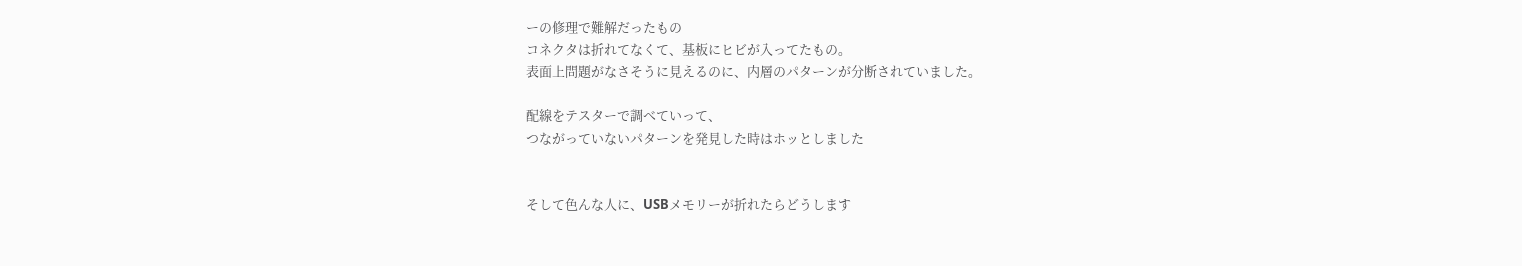ーの修理で難解だったもの
コネクタは折れてなくて、基板にヒビが入ってたもの。
表面上問題がなさそうに見えるのに、内層のパターンが分断されていました。

配線をテスターで調べていって、
つながっていないパターンを発見した時はホッとしました


そして色んな人に、USBメモリーが折れたらどうします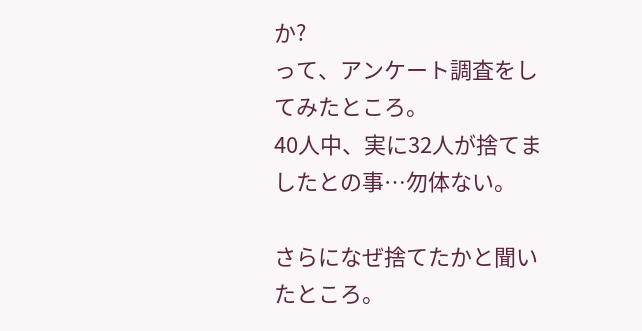か?
って、アンケート調査をしてみたところ。
40人中、実に32人が捨てましたとの事…勿体ない。

さらになぜ捨てたかと聞いたところ。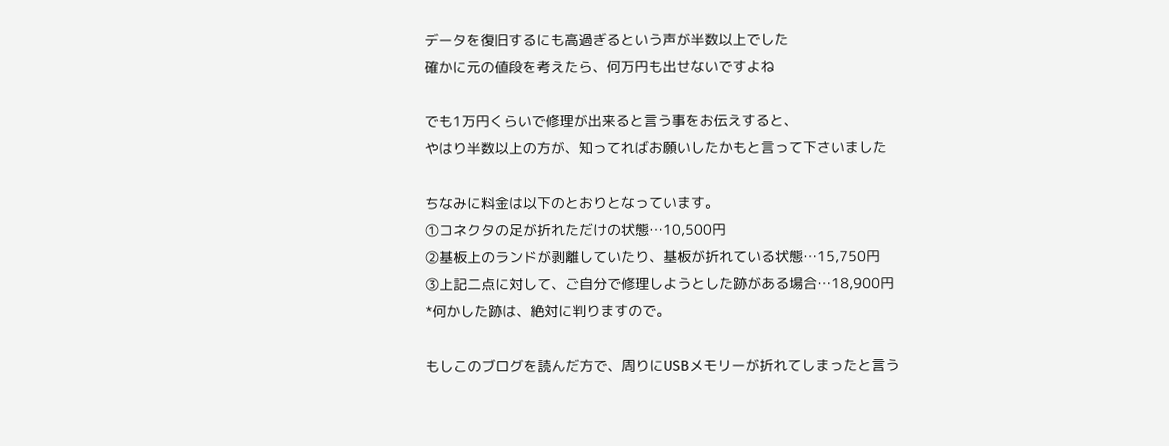データを復旧するにも高過ぎるという声が半数以上でした
確かに元の値段を考えたら、何万円も出せないですよね

でも1万円くらいで修理が出来ると言う事をお伝えすると、
やはり半数以上の方が、知ってればお願いしたかもと言って下さいました

ちなみに料金は以下のとおりとなっています。
①コネクタの足が折れただけの状態…10,500円
②基板上のランドが剥離していたり、基板が折れている状態…15,750円
③上記二点に対して、ご自分で修理しようとした跡がある場合…18,900円
*何かした跡は、絶対に判りますので。

もしこのブログを読んだ方で、周りにUSBメモリーが折れてしまったと言う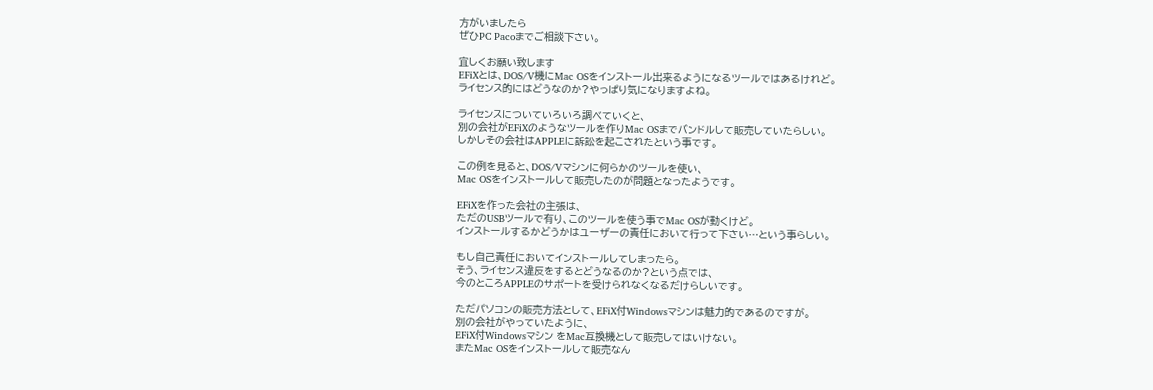方がいましたら
ぜひPC Pacoまでご相談下さい。

宜しくお願い致します
EFiXとは、DOS/V機にMac OSをインストール出来るようになるツールではあるけれど。
ライセンス的にはどうなのか?やっぱり気になりますよね。

ライセンスについていろいろ調べていくと、
別の会社がEFiXのようなツールを作りMac OSまでバンドルして販売していたらしい。
しかしその会社はAPPLEに訴訟を起こされたという事です。

この例を見ると、DOS/Vマシンに何らかのツールを使い、
Mac OSをインストールして販売したのが問題となったようです。

EFiXを作った会社の主張は、
ただのUSBツールで有り、このツールを使う事でMac OSが動くけど。
インストールするかどうかはユーザーの責任において行って下さい…という事らしい。

もし自己責任においてインストールしてしまったら。
そう、ライセンス違反をするとどうなるのか?という点では、
今のところAPPLEのサポートを受けられなくなるだけらしいです。

ただパソコンの販売方法として、EFiX付Windowsマシンは魅力的であるのですが。
別の会社がやっていたように、
EFiX付Windowsマシン をMac互換機として販売してはいけない。
またMac OSをインストールして販売なん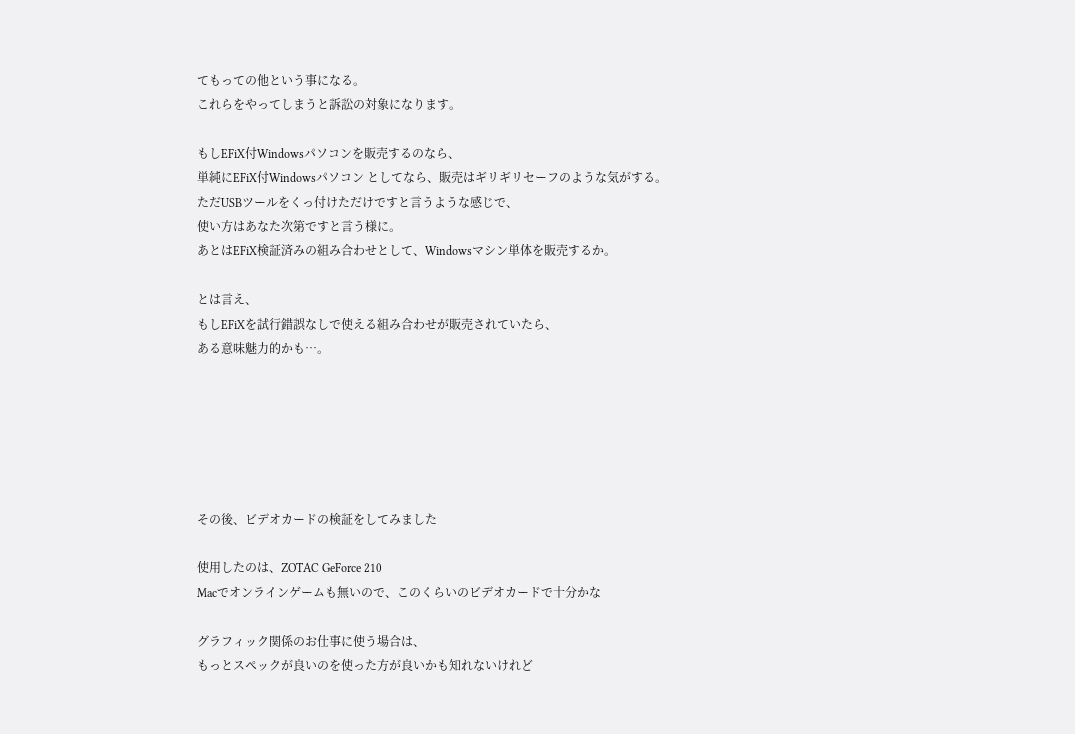てもっての他という事になる。
これらをやってしまうと訴訟の対象になります。

もしEFiX付Windowsパソコンを販売するのなら、
単純にEFiX付Windowsパソコン としてなら、販売はギリギリセーフのような気がする。
ただUSBツールをくっ付けただけですと言うような感じで、
使い方はあなた次第ですと言う様に。
あとはEFiX検証済みの組み合わせとして、Windowsマシン単体を販売するか。

とは言え、
もしEFiXを試行錯誤なしで使える組み合わせが販売されていたら、
ある意味魅力的かも…。






その後、ビデオカードの検証をしてみました

使用したのは、ZOTAC GeForce 210
Macでオンラインゲームも無いので、このくらいのビデオカードで十分かな

グラフィック関係のお仕事に使う場合は、
もっとスペックが良いのを使った方が良いかも知れないけれど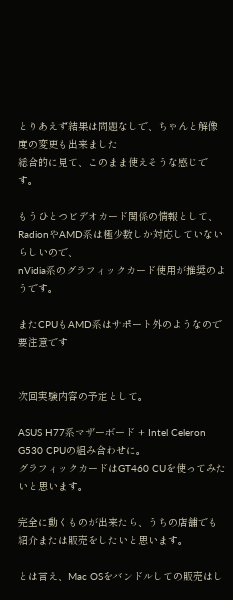とりあえず結果は問題なしで、ちゃんと解像度の変更も出来ました
総合的に見て、このまま使えそうな感じです。

もうひとつビデオカード関係の情報として、
RadionやAMD系は極少数しか対応していないらしいので、
nVidia系のグラフィックカード使用が推奨のようです。

またCPUもAMD系はサポート外のようなので要注意です


次回実験内容の予定として。

ASUS H77系マザーボード + Intel Celeron G530 CPUの組み合わせに。
グラフィックカードはGT460 CUを使ってみたいと思います。

完全に動くものが出来たら、うちの店舗でも紹介または販売をしたいと思います。

とは言え、Mac OSをバンドルしての販売はし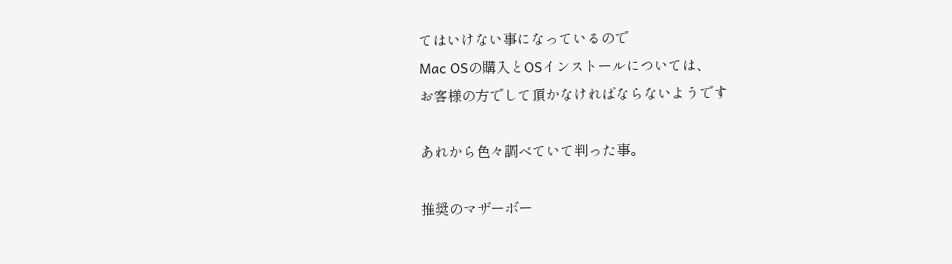てはいけない事になっているので
Mac OSの購入とOSインストールについては、
お客様の方でして頂かなければならないようです

あれから色々調べていて判った事。

推奨のマザーボー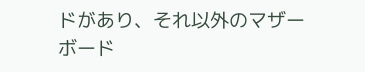ドがあり、それ以外のマザーボード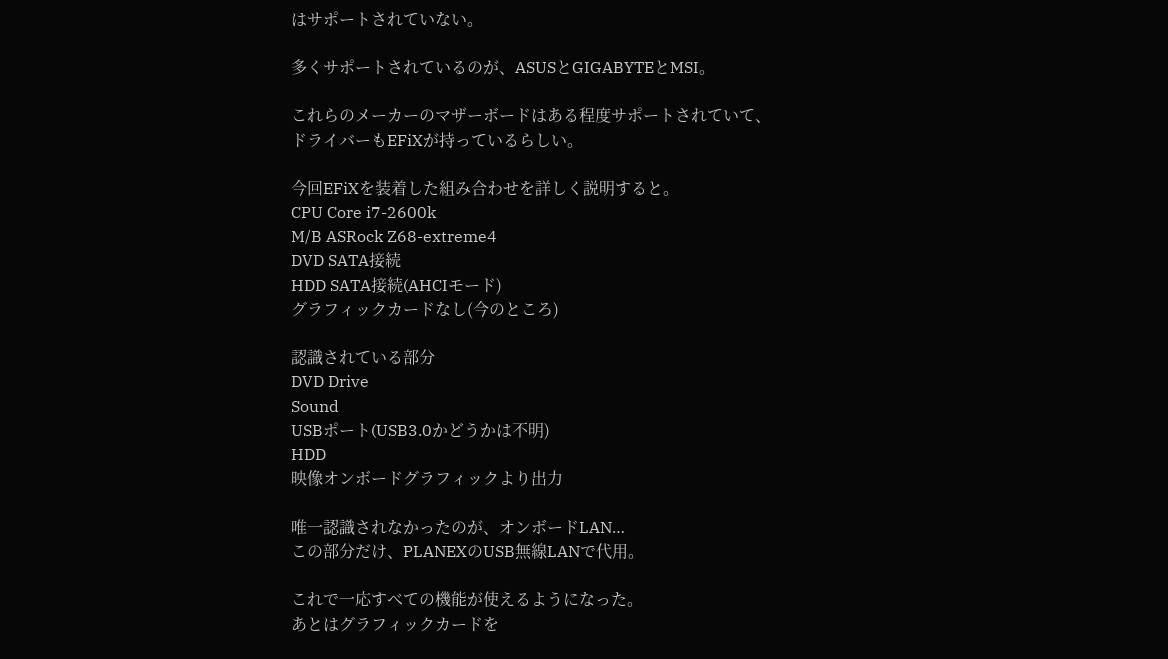はサポートされていない。

多くサポートされているのが、ASUSとGIGABYTEとMSI。

これらのメーカーのマザーボードはある程度サポートされていて、
ドライバーもEFiXが持っているらしい。

今回EFiXを装着した組み合わせを詳しく説明すると。
CPU Core i7-2600k
M/B ASRock Z68-extreme4
DVD SATA接続
HDD SATA接続(AHCIモード)
グラフィックカードなし(今のところ)

認識されている部分
DVD Drive
Sound
USBポート(USB3.0かどうかは不明)
HDD
映像オンボードグラフィックより出力

唯一認識されなかったのが、オンボードLAN…
この部分だけ、PLANEXのUSB無線LANで代用。

これで一応すべての機能が使えるようになった。
あとはグラフィックカードを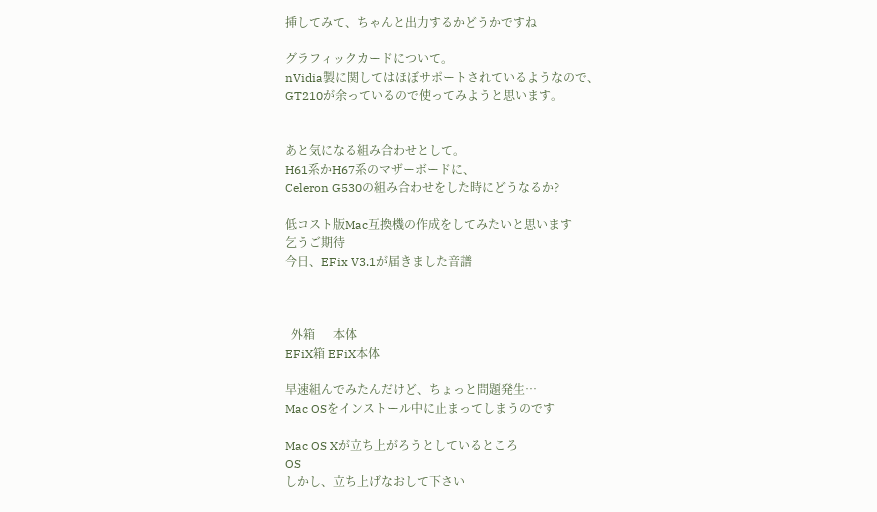挿してみて、ちゃんと出力するかどうかですね

グラフィックカードについて。
nVidia製に関してはほぼサポートされているようなので、
GT210が余っているので使ってみようと思います。


あと気になる組み合わせとして。
H61系かH67系のマザーボードに、
Celeron G530の組み合わせをした時にどうなるか?

低コスト版Mac互換機の作成をしてみたいと思います
乞うご期待
今日、EFix V3.1が届きました音譜



  外箱      本体
EFiX箱 EFiX本体

早速組んでみたんだけど、ちょっと問題発生…
Mac OSをインストール中に止まってしまうのです

Mac OS Xが立ち上がろうとしているところ
OS
しかし、立ち上げなおして下さい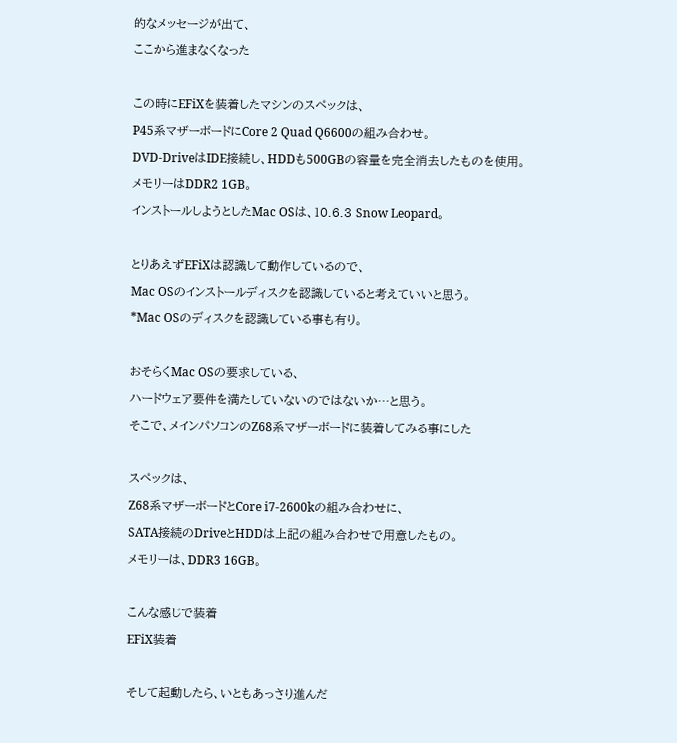的なメッセージが出て、
ここから進まなくなった

この時にEFiXを装着したマシンのスペックは、
P45系マザーボードにCore 2 Quad Q6600の組み合わせ。
DVD-DriveはIDE接続し、HDDも500GBの容量を完全消去したものを使用。
メモリーはDDR2 1GB。
インストールしようとしたMac OSは、10.6.3 Snow Leopard。

とりあえずEFiXは認識して動作しているので、
Mac OSのインストールディスクを認識していると考えていいと思う。
*Mac OSのディスクを認識している事も有り。

おそらくMac OSの要求している、
ハードウェア要件を満たしていないのではないか…と思う。
そこで、メインパソコンのZ68系マザーボードに装着してみる事にした

スペックは、
Z68系マザーボードとCore i7-2600kの組み合わせに、
SATA接続のDriveとHDDは上記の組み合わせで用意したもの。
メモリーは、DDR3 16GB。

こんな感じで装着
EFiX装着

そして起動したら、いともあっさり進んだ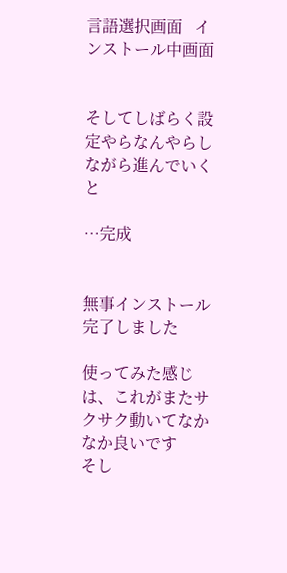言語選択画面   インストール中画面


そしてしばらく設定やらなんやらしながら進んでいくと

…完成


無事インストール完了しました

使ってみた感じは、これがまたサクサク動いてなかなか良いです
そし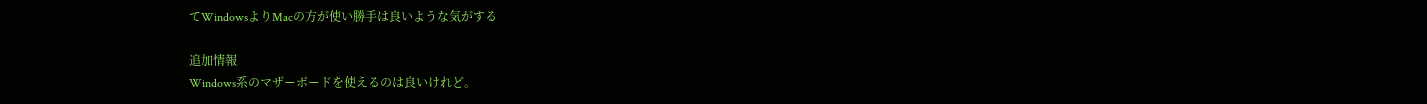てWindowsよりMacの方が使い勝手は良いような気がする

追加情報
Windows系のマザーボードを使えるのは良いけれど。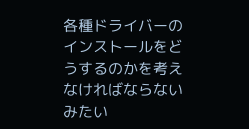各種ドライバーのインストールをどうするのかを考えなければならないみたい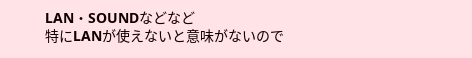LAN・SOUNDなどなど
特にLANが使えないと意味がないので